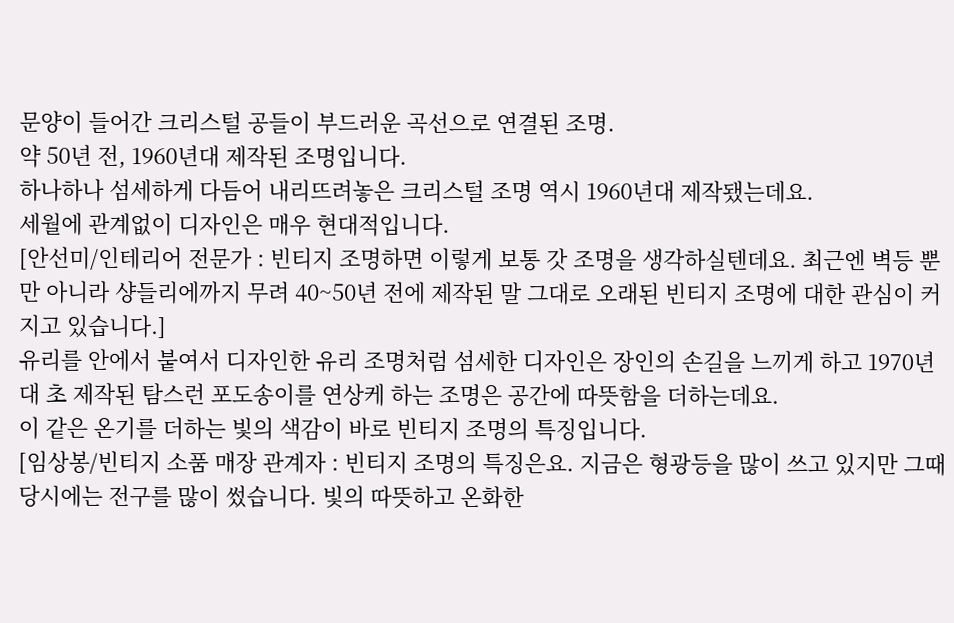문양이 들어간 크리스털 공들이 부드러운 곡선으로 연결된 조명.
약 50년 전, 1960년대 제작된 조명입니다.
하나하나 섬세하게 다듬어 내리뜨려놓은 크리스털 조명 역시 1960년대 제작됐는데요.
세월에 관계없이 디자인은 매우 현대적입니다.
[안선미/인테리어 전문가 : 빈티지 조명하면 이렇게 보통 갓 조명을 생각하실텐데요. 최근엔 벽등 뿐만 아니라 샹들리에까지 무려 40~50년 전에 제작된 말 그대로 오래된 빈티지 조명에 대한 관심이 커지고 있습니다.]
유리를 안에서 붙여서 디자인한 유리 조명처럼 섬세한 디자인은 장인의 손길을 느끼게 하고 1970년대 초 제작된 탐스런 포도송이를 연상케 하는 조명은 공간에 따뜻함을 더하는데요.
이 같은 온기를 더하는 빛의 색감이 바로 빈티지 조명의 특징입니다.
[임상봉/빈티지 소품 매장 관계자 : 빈티지 조명의 특징은요. 지금은 형광등을 많이 쓰고 있지만 그때 당시에는 전구를 많이 썼습니다. 빛의 따뜻하고 온화한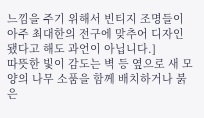느낌을 주기 위해서 빈티지 조명들이 아주 최대한의 전구에 맞추어 디자인 됐다고 해도 과언이 아닙니다.]
따뜻한 빛이 감도는 벽 등 옆으로 새 모양의 나무 소품을 함께 배치하거나 붉은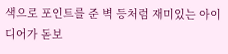색으로 포인트를 준 벽 등처럼 재미있는 아이디어가 돋보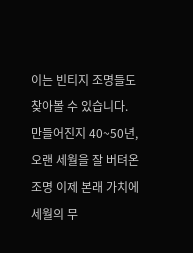이는 빈티지 조명들도 찾아볼 수 있습니다.
만들어진지 40~50년, 오랜 세월을 잘 버텨온 조명 이제 본래 가치에 세월의 무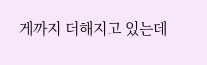게까지 더해지고 있는데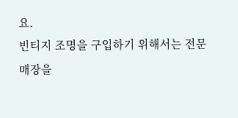요.
빈티지 조명을 구입하기 위해서는 전문 매장을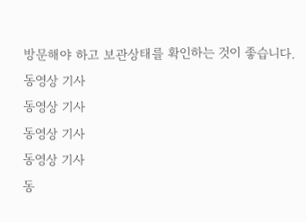방문해야 하고 보관상태를 확인하는 것이 좋습니다.
동영상 기사
동영상 기사
동영상 기사
동영상 기사
동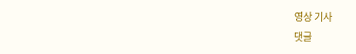영상 기사
댓글